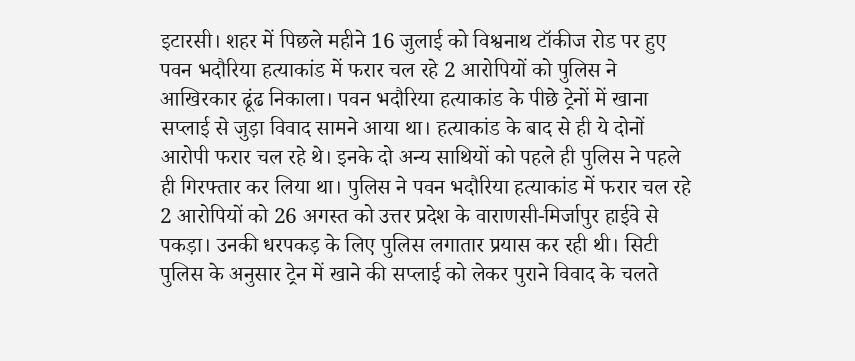इटारसी। शहर में पिछले महीने 16 जुलाई को विश्वनाथ टॉकीज रोड पर हुए पवन भदौरिया हत्याकांड में फरार चल रहे 2 आरोपियों को पुलिस ने आखिरकार ढूंढ निकाला। पवन भदौरिया हत्याकांड के पीछे ट्रेनों में खाना सप्लाई से जुड़ा विवाद सामने आया था। हत्याकांड के बाद से ही ये दोनों आरोपी फरार चल रहे थे। इनके दो अन्य साथियों को पहले ही पुलिस ने पहले ही गिरफ्तार कर लिया था। पुलिस ने पवन भदौरिया हत्याकांड में फरार चल रहे 2 आरोपियों को 26 अगस्त को उत्तर प्रदेश के वाराणसी-मिर्जापुर हाईवे से पकड़ा। उनकी धरपकड़ के लिए पुलिस लगातार प्रयास कर रही थी। सिटी पुलिस के अनुसार ट्रेन में खाने की सप्लाई को लेकर पुराने विवाद के चलते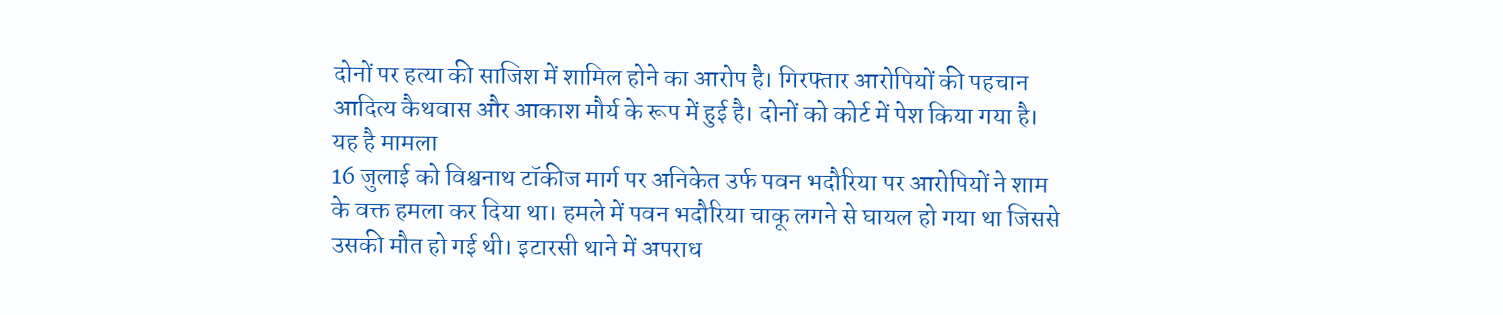दोनों पर हत्या की साजिश में शामिल होने का आरोप है। गिरफ्तार आरोपियों की पहचान आदित्य कैथवास और आकाश मौर्य के रूप में हुई है। दोनों को कोर्ट में पेश किया गया है।
यह है मामला
16 जुलाई को विश्वनाथ टॉकीज मार्ग पर अनिकेत उर्फ पवन भदौरिया पर आरोपियों ने शाम के वक्त हमला कर दिया था। हमले में पवन भदौरिया चाकू लगने से घायल हो गया था जिससे उसकी मौत हो गई थी। इटारसी थाने में अपराध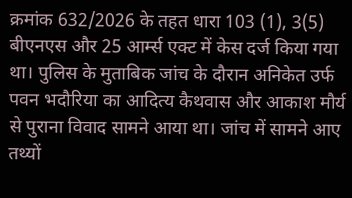क्रमांक 632/2026 के तहत धारा 103 (1), 3(5) बीएनएस और 25 आर्म्स एक्ट में केस दर्ज किया गया था। पुलिस के मुताबिक जांच के दौरान अनिकेत उर्फ पवन भदौरिया का आदित्य कैथवास और आकाश मौर्य से पुराना विवाद सामने आया था। जांच में सामने आए तथ्यों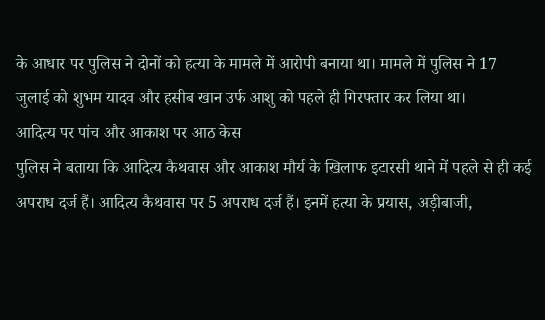के आधार पर पुलिस ने दोनों को हत्या के मामले में आरोपी बनाया था। मामले में पुलिस ने 17 जुलाई को शुभम यादव और हसीब खान उर्फ आशु को पहले ही गिरफ्तार कर लिया था।
आदित्य पर पांच और आकाश पर आठ केस
पुलिस ने बताया कि आदित्य कैथवास और आकाश मौर्य के खिलाफ इटारसी थाने में पहले से ही कई अपराध दर्ज हैं। आदित्य कैथवास पर 5 अपराध दर्ज हैं। इनमें हत्या के प्रयास, अड़ीबाजी,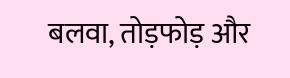बलवा, तोड़फोड़ और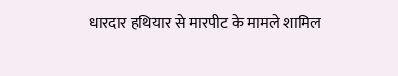धारदार हथियार से मारपीट के मामले शामिल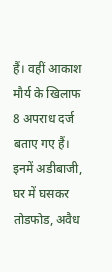हैं। वहीं आकाश मौर्य के खिलाफ 8 अपराध दर्ज बताए गए हैं। इनमें अडीबाजी, घर में घसकर तोडफोड, अवैध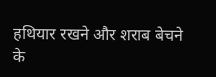हथियार रखने और शराब बेचने के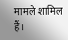मामले शामिल हैं।